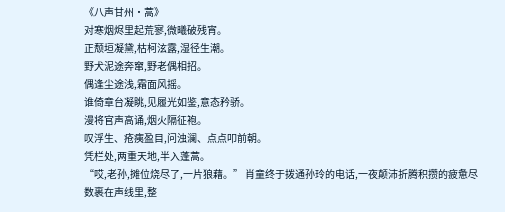《八声甘州・蒿》
对寒烟烬里起荒寥,微曦破残宵。
正颓垣凝黛,枯柯泫露,湿径生潮。
野犬泥途奔窜,野老偶相招。
偶逢尘途浅,霜面风摇。
谁倚章台凝眺,见履光如鉴,意态矜骄。
漫将官声高诵,烟火隔征袍。
叹浮生、疮痍盈目,问浊澜、点点叩前朝。
凭栏处,两重天地,半入蓬蒿。
“哎,老孙,摊位烧尽了,一片狼藉。” 肖童终于拨通孙玲的电话,一夜颠沛折腾积攒的疲惫尽数裹在声线里,整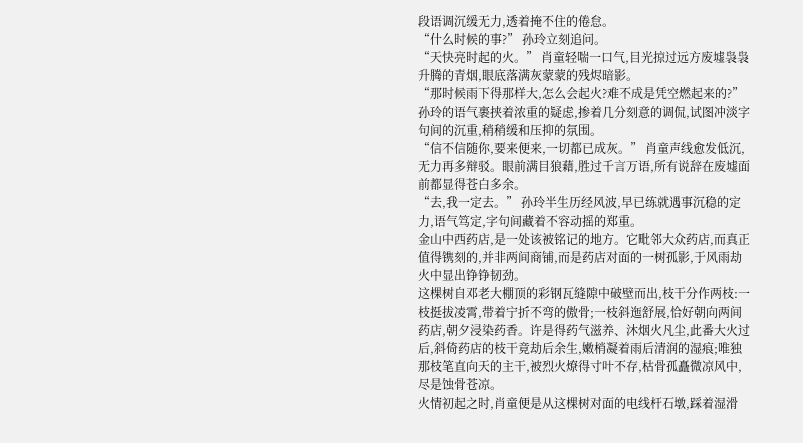段语调沉缓无力,透着掩不住的倦怠。
“什么时候的事?” 孙玲立刻追问。
“天快亮时起的火。” 肖童轻喘一口气,目光掠过远方废墟袅袅升腾的青烟,眼底落满灰蒙蒙的残烬暗影。
“那时候雨下得那样大,怎么会起火?难不成是凭空燃起来的?” 孙玲的语气裹挟着浓重的疑虑,掺着几分刻意的调侃,试图冲淡字句间的沉重,稍稍缓和压抑的氛围。
“信不信随你,要来便来,一切都已成灰。” 肖童声线愈发低沉,无力再多辩驳。眼前满目狼藉,胜过千言万语,所有说辞在废墟面前都显得苍白多余。
“去,我一定去。” 孙玲半生历经风波,早已练就遇事沉稳的定力,语气笃定,字句间藏着不容动摇的郑重。
金山中西药店,是一处该被铭记的地方。它毗邻大众药店,而真正值得镌刻的,并非两间商铺,而是药店对面的一树孤影,于风雨劫火中显出铮铮韧劲。
这棵树自邓老大棚顶的彩钢瓦缝隙中破壁而出,枝干分作两枝:一枝挺拔凌霄,带着宁折不弯的傲骨;一枝斜迤舒展,恰好朝向两间药店,朝夕浸染药香。许是得药气滋养、沐烟火凡尘,此番大火过后,斜倚药店的枝干竟劫后余生,嫩梢凝着雨后清润的湿痕;唯独那枝笔直向天的主干,被烈火燎得寸叶不存,枯骨孤矗微凉风中,尽是蚀骨苍凉。
火情初起之时,肖童便是从这棵树对面的电线杆石墩,踩着湿滑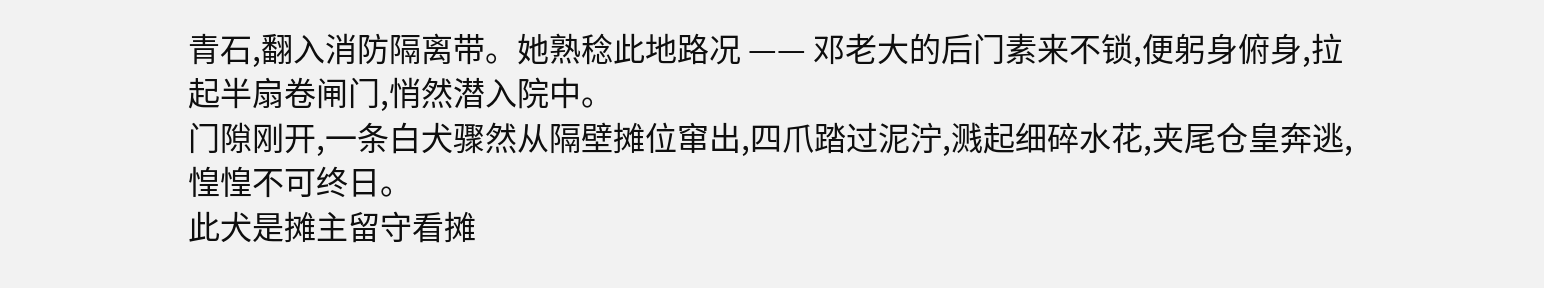青石,翻入消防隔离带。她熟稔此地路况 —— 邓老大的后门素来不锁,便躬身俯身,拉起半扇卷闸门,悄然潜入院中。
门隙刚开,一条白犬骤然从隔壁摊位窜出,四爪踏过泥泞,溅起细碎水花,夹尾仓皇奔逃,惶惶不可终日。
此犬是摊主留守看摊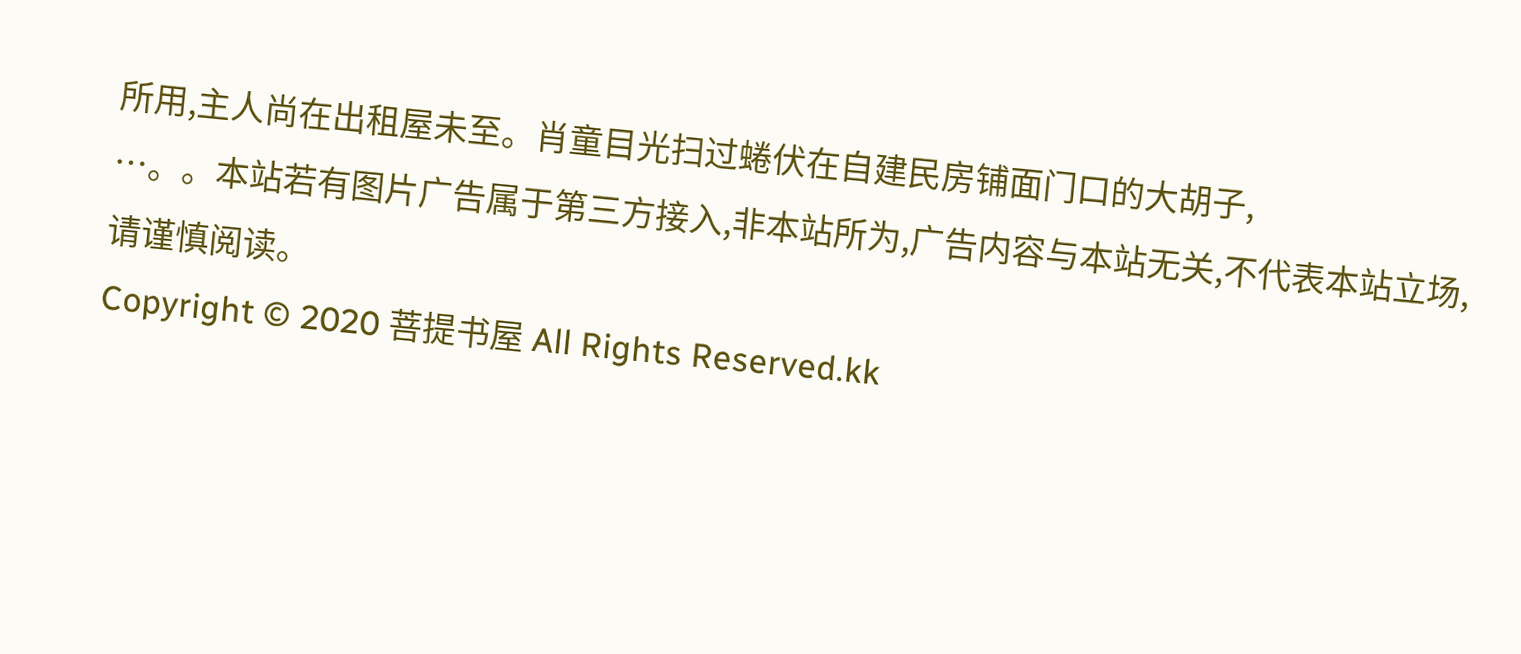所用,主人尚在出租屋未至。肖童目光扫过蜷伏在自建民房铺面门口的大胡子,
…。。本站若有图片广告属于第三方接入,非本站所为,广告内容与本站无关,不代表本站立场,请谨慎阅读。
Copyright © 2020 菩提书屋 All Rights Reserved.kk